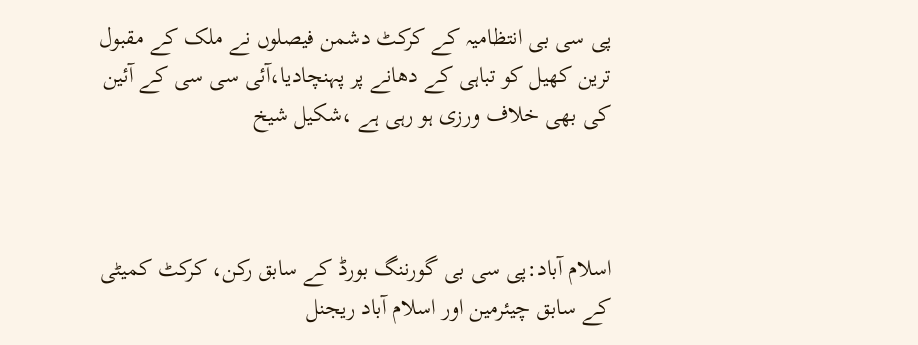پی سی بی انتظامیہ کے کرکٹ دشمن فیصلوں نے ملک کے مقبول ترین کھیل کو تباہی کے دھانے پر پہنچادیا،آئی سی سی کے آئین کی بھی خلاف ورزی ہو رہی ہے ،شکیل شیخ



اسلام آباد:پی سی بی گورننگ بورڈ کے سابق رکن، کرکٹ کمیٹی کے سابق چیئرمین اور اسلام آباد ریجنل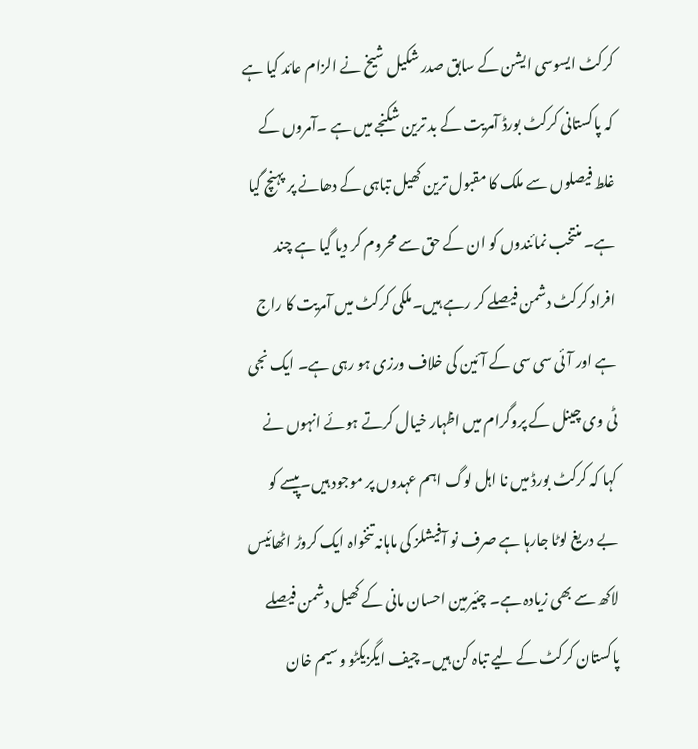کرکٹ ایسوسی ایشن کے سابق صدر شکیل شیخ نے الزام عائد کیا ہے کہ پاکستانی کرکٹ بورڈ آمریت کے بد ترین شکنجے میں ہے ۔آمروں کے غلط فیصلوں سے ملک کا مقبول ترین کھیل تباہی کے دھانے پر پہنچ گیا ہے۔ منتخب نمائندوں کو ان کے حق سے محروم کر دیا گیا ہے چند افراد کرکٹ دشمن فیصلے کر رہے ہیں۔ملکی کرکٹ میں آمریت کا راج ہے اور آئی سی سی کے آئین کی خلاف ورزی ہو رہی ہے۔ ایک نجی ٹی وی چینل کے پروگرام میں اظہار خیال کرتے ہوئے انہوں نے کہا کہ کرکٹ بورڈ میں نا اہل لوگ اہم عہدوں پر موجود ہیں۔پیسے کو بے دریغ لوٹا جارہا ہے صرف نو آفیشلز کی ماہانہ تنخواہ ایک کروڑ اٹھائیس لاکھ سے بھی زیادہ ہے۔ چئیرمین احسان مانی کے کھیل دشمن فیصلے پاکستان کرکٹ کے لیے تباہ کن ہیں۔ چیف ایگزیکٹو وسیم خان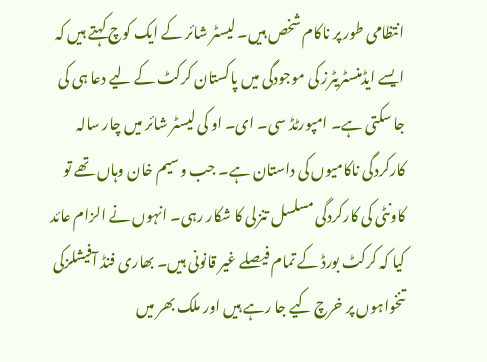انتظامی طور پر ناکام شخص ہیں۔ لیسٹر شائر کے ایک کوچ کہتے ہیں کہ ایسے ایڈمنسٹریٹرز کی موجودگی میں پاکستان کرکٹ کے لیے دعا ہی کی جا سکتی ہے۔ امپورٹڈ سی۔ ای۔ او کی لیسٹر شائر میں چار سالہ کارکردگی ناکامیوں کی داستان ہے۔ جب وسیم خان وہاں تھے تو کاونٹی کی کارکردگی مسلسل تنزلی کا شکار رہی۔ انہوں نے الزام عائد کیا کہ کرکٹ بورڈ کے تمام فیصلے غیر قانونی ہیں۔ بھاری فنڈ آفیشلزکی تنخواہوں پر خرچ کیے جا رہے ہیں اور ملک بھر میں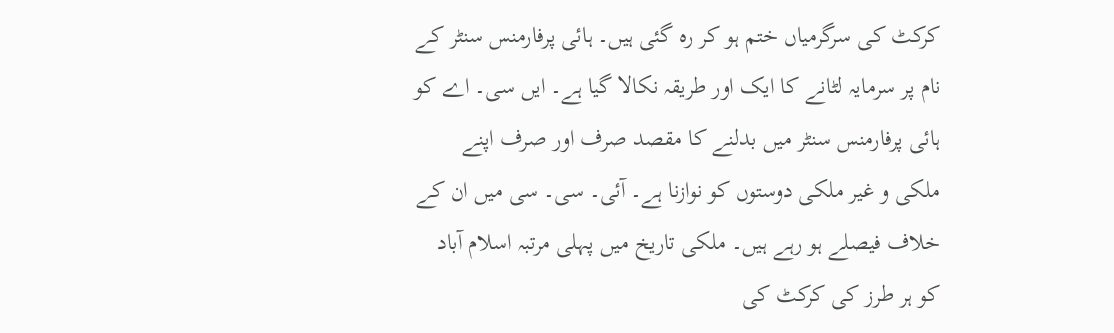کرکٹ کی سرگرمیاں ختم ہو کر رہ گئی ہیں۔ ہائی پرفارمنس سنٹر کے نام پر سرمایہ لٹانے کا ایک اور طریقہ نکالا گیا ہے۔ ایں سی۔ اے کو ہائی پرفارمنس سنٹر میں بدلنے کا مقصد صرف اور صرف اپنے ملکی و غیر ملکی دوستوں کو نوازنا ہے۔ آئی۔ سی۔ سی میں ان کے خلاف فیصلے ہو رہے ہیں۔ ملکی تاریخ میں پہلی مرتبہ اسلام آباد کو ہر طرز کی کرکٹ کی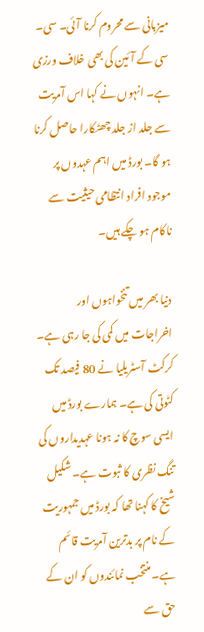میزبانی سے محروم کرنا آئی۔ سی۔ سی کے آئین کی بھی خلاف ورزی ہے۔ انہوں نے کہا اس آمریت سے جلد از جلد چھٹکارا حاصل کرنا ہو گا۔ بورڈ میں اہم عہدوں پر موجود افراد انتظامی حیثیت سے ناکام ہو چکے ہیں۔

دنیا بھر میں تنخواہوں اور اخراجات میں کمی کی جا رہی ہے۔ کرکٹ آسٹریلیا نے 80 فیصد تک کٹوتی کی ہے۔ ہمارے بورڈ میں ایسی سوچ کا نہ ہونا عہدیداروں کی تنگ نظری کا ثبوت ہے۔ شکیل شیخ کا کہنا تھا کہ بورڈ میں جمہوریت کے نام پر بدترین آمریت قائم ہے۔ منتخب نمائندوں کو ان کے حق سے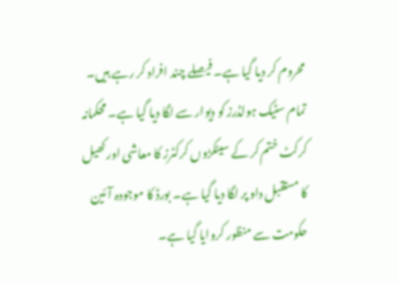محروم کر دیا گیا ہے۔ فیصلے چند افراد کر رہے ہیں۔ تمام سٹیک ہولڈرز کو دیوار سے لگا دیا گیا ہے۔ محکمانہ کرکٹ ختم کر کے سینکڑوں کرکٹرز کا معاشی اور کھیل کا مستقبل داو پر لگا دیا گیا ہے۔ بورڈ کا موجودہ آئین حکومت سے منظور کروایا گیا ہے۔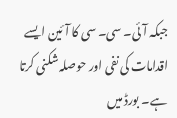جبکہ آئی۔ سی۔ سی کا آئین ایسے اقدامات کی نفی اور حوصلہ شکنی کرتا ہے۔ بورڈ میں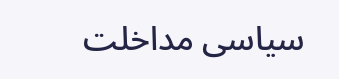سیاسی مداخلت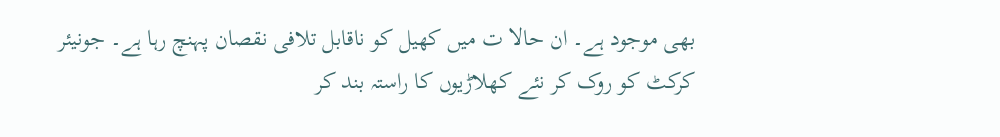بھی موجود ہے۔ ان حالا ت میں کھیل کو ناقابل تلافی نقصان پہنچ رہا ہے۔ جونیئر کرکٹ کو روک کر نئے کھلاڑیوں کا راستہ بند کر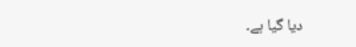دیا گیا ہے۔